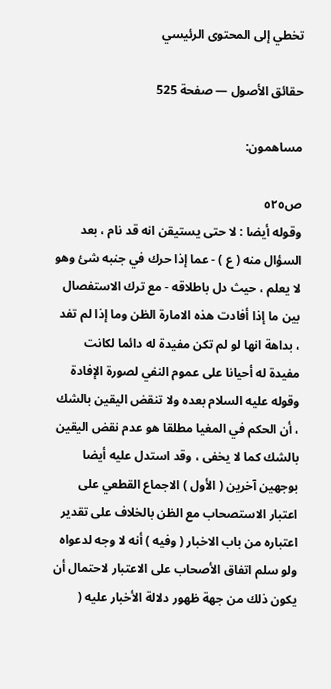تخطي إلى المحتوى الرئيسي

حقائق الأصول — صفحة 525

مساهمون:

ص٥٢٥
وقوله أيضا : لا حتى يستيقن انه قد نام ، بعد السؤال منه ( ع ) - عما إذا حرك في جنبه شئ وهو لا يعلم ، حيث دل باطلاقه - مع ترك الاستفصال بين ما إذا أفادت هذه الامارة الظن وما إذا لم تفد ، بداهة انها لو لم تكن مفيدة له دائما لكانت مفيدة له أحيانا على عموم النفي لصورة الإفادة وقوله عليه السلام بعده ولا تنقض اليقين بالشك ، أن الحكم في المغيا مطلقا هو عدم نقض اليقين بالشك كما لا يخفى ، وقد استدل عليه أيضا بوجهين آخرين ( الأول ) الاجماع القطعي على اعتبار الاستصحاب مع الظن بالخلاف على تقدير اعتباره من باب الاخبار ( وفيه ) أنه لا وجه لدعواه ولو سلم اتفاق الأصحاب على الاعتبار لاحتمال أن يكون ذلك من جهة ظهور دلالة الأخبار عليه (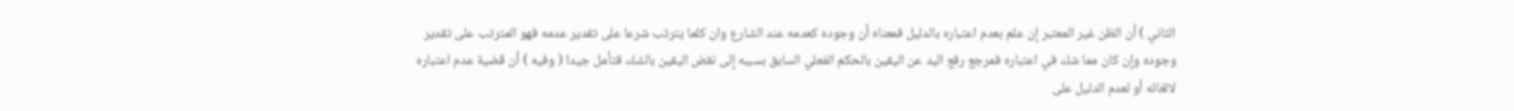الثاني ) أن الظن غير المعتبر إن علم بعدم اعتباره بالدليل فمعناه أن وجوده كعدمه عند الشارع وان كلما يترتب شرعا على تقدير عدمه فهو المترتب على تقدير وجوده وإن كان مما شك في اعتباره فمرجع رفع اليد عن اليقين بالحكم الفعلي السابق بسببه إلى نقض اليقين بالشك فتأمل جيدا ( وفيه ) أن قضية عدم اعتباره لالغائه أو لعدم الدليل على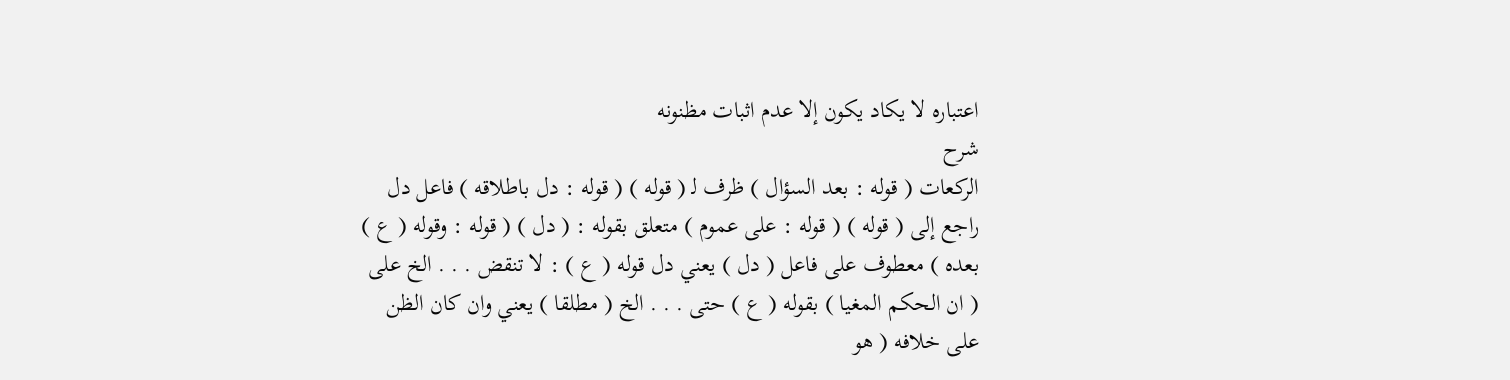اعتباره لا يكاد يكون إلا عدم اثبات مظنونه
شرح
الركعات ( قوله : بعد السؤال ) ظرف ل‍ ( قوله ) ( قوله : دل باطلاقه ) فاعل دل راجع إلى ( قوله ) ( قوله : على عموم ) متعلق بقوله : ( دل ) ( قوله : وقوله ( ع ) بعده ) معطوف على فاعل ( دل ) يعني دل قوله ( ع ) : لا تنقض . . . الخ على ( ان الحكم المغيا ) بقوله ( ع ) حتى . . . الخ ( مطلقا ) يعني وان كان الظن على خلافه ( هو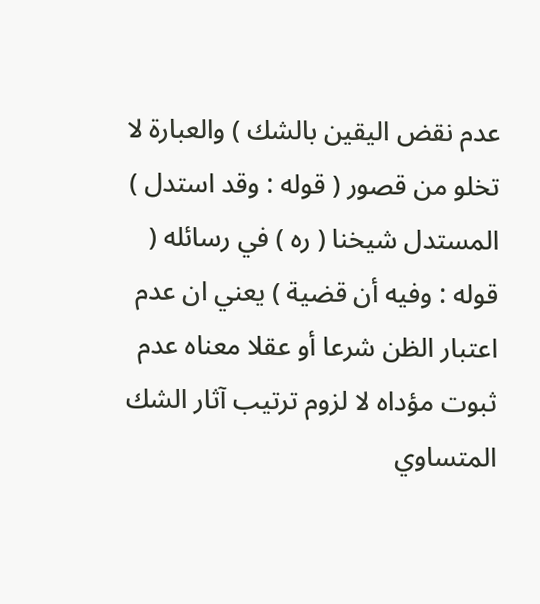عدم نقض اليقين بالشك ) والعبارة لا تخلو من قصور ( قوله : وقد استدل ) المستدل شيخنا ( ره ) في رسائله ( قوله : وفيه أن قضية ) يعني ان عدم اعتبار الظن شرعا أو عقلا معناه عدم ثبوت مؤداه لا لزوم ترتيب آثار الشك المتساوي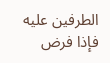الطرفين عليه فإذا فرض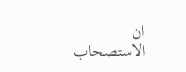ان الاستصحاب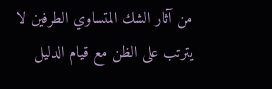من آثار الشك المتساوي الطرفين لا يترتب على الظن مع قيام الدليل